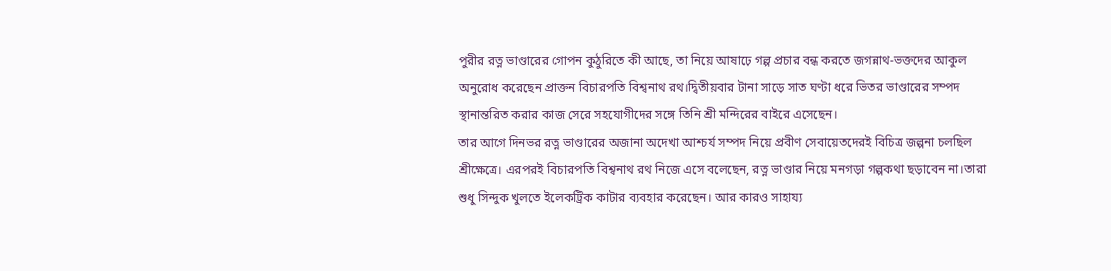পুরীর রত্ন ভাণ্ডারের গোপন কুঠুরিতে কী আছে, তা নিয়ে আষাঢ়ে গল্প প্রচার বন্ধ করতে জগন্নাথ-ভক্তদের আকুল অনুরোধ করেছেন প্রাক্তন বিচারপতি বিশ্বনাথ রথ।দ্বিতীয়বার টানা সাড়ে সাত ঘণ্টা ধরে ভিতর ভাণ্ডারের সম্পদ স্থানান্তরিত করার কাজ সেরে সহযোগীদের সঙ্গে তিনি শ্রী মন্দিরের বাইরে এসেছেন।
তার আগে দিনভর রত্ন ভাণ্ডারের অজানা অদেখা আশ্চর্য সম্পদ নিয়ে প্রবীণ সেবায়েতদেরই বিচিত্র জল্পনা চলছিল শ্রীক্ষেত্রে। এরপরই বিচারপতি বিশ্বনাথ রথ নিজে এসে বলেছেন, রত্ন ভাণ্ডার নিয়ে মনগড়া গল্পকথা ছড়াবেন না।তারা শুধু সিন্দুক খুলতে ইলেকট্রিক কাটার ব্যবহার করেছেন। আর কারও সাহায্য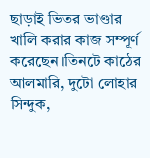ছাড়াই ভিতর ভাণ্ডার খালি করার কাজ সম্পূর্ণ করেছেন।তিনটে কাঠের আলমারি, দুটো লোহার সিন্দুক,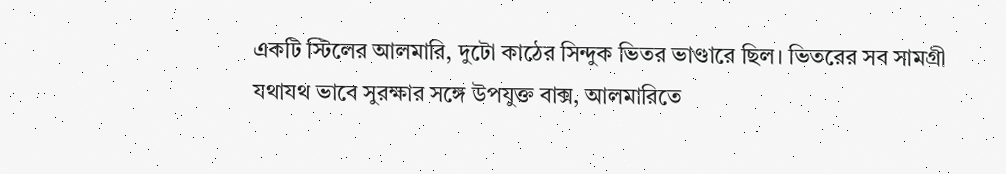একটি স্টিলের আলমারি, দুটো কাঠের সিন্দুক ভিতর ভাণ্ডারে ছিল। ভিতরের সব সামগ্রী যথাযথ ভাবে সুরক্ষার সঙ্গে উপযুক্ত বাক্স, আলমারিতে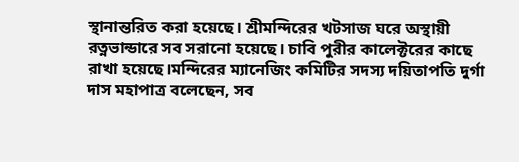স্থানান্তরিত করা হয়েছে। শ্রীমন্দিরের খটসাজ ঘরে অস্থায়ী রত্নভান্ডারে সব সরানো হয়েছে। চাবি পুরীর কালেক্টরের কাছে রাখা হয়েছে।মন্দিরের ম্যানেজিং কমিটির সদস্য দয়িতাপতি দুর্গা দাস মহাপাত্র বলেছেন, সব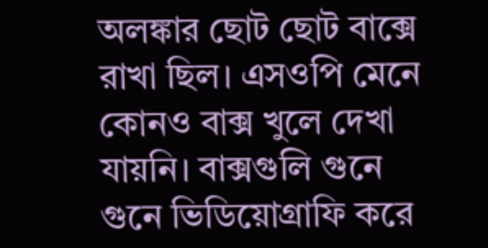অলঙ্কার ছোট ছোট বাক্সে রাখা ছিল। এসওপি মেনে কোনও বাক্স খুলে দেখা যায়নি। বাক্সগুলি গুনে গুনে ভিডিয়োগ্রাফি করে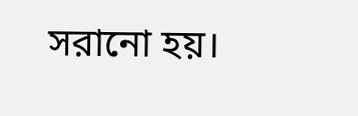সরানো হয়।